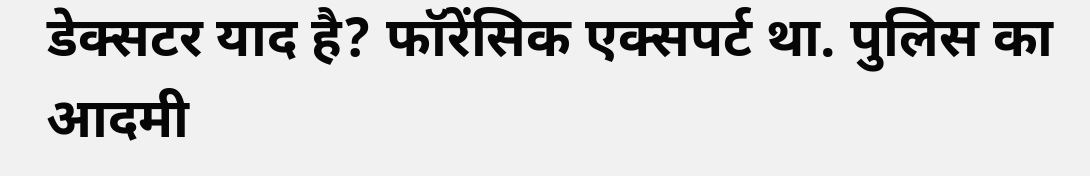डेक्सटर याद है? फॉरेंसिक एक्सपर्ट था. पुलिस का आदमी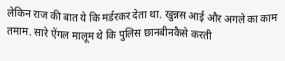लेकिन राज की बात ये कि मर्डरकर देता था. खुन्नस आई और अगले का काम तमाम. सारे ऐंगल मालूम थे कि पुलिस छानबीनकैसे करती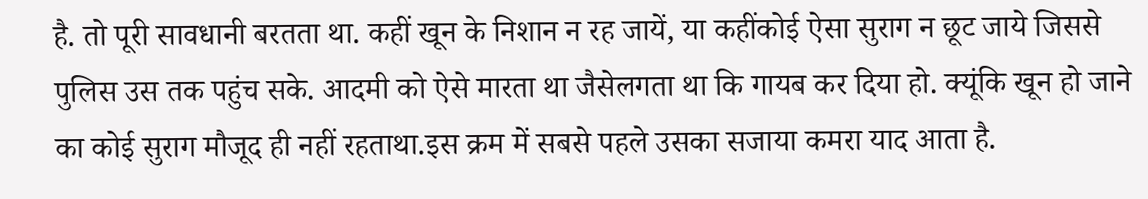है. तो पूरी सावधानी बरतता था. कहीं खून के निशान न रह जायें, या कहींकोई ऐसा सुराग न छूट जाये जिससे पुलिस उस तक पहुंच सके. आदमी को ऐसे मारता था जैसेलगता था कि गायब कर दिया हो. क्यूंकि खून हो जाने का कोई सुराग मौजूद ही नहीं रहताथा.इस क्रम में सबसे पहले उसका सजाया कमरा याद आता है.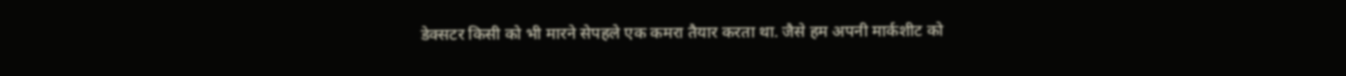डेक्सटर किसी को भी मारने सेपहले एक कमरा तैयार करता था. जैसे हम अपनी मार्कशीट को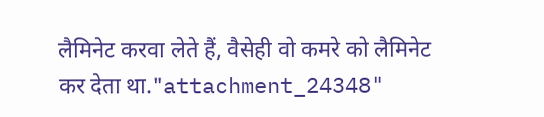लैमिनेट करवा लेते हैं, वैसेही वो कमरे को लैमिनेट कर देता था."attachment_24348"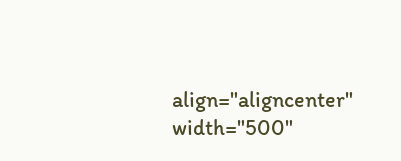align="aligncenter" width="500"